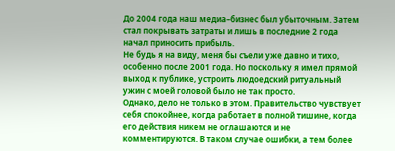До 2004 года наш медиа–бизнес был убыточным. Затем стал покрывать затраты и лишь в последние 2 года начал приносить прибыль.
Не будь я на виду, меня бы съели уже давно и тихо, особенно после 2001 года. Но поскольку я имел прямой выход к публике, устроить людоедский ритуальный ужин с моей головой было не так просто.
Однако, дело не только в этом. Правительство чувствует себя спокойнее, когда работает в полной тишине, когда его действия никем не оглашаются и не комментируются. В таком случае ошибки, а тем более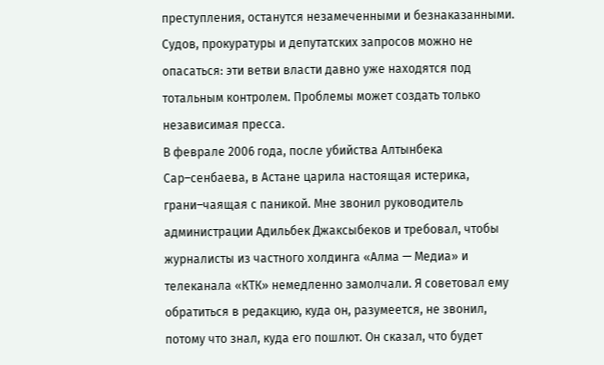преступления, останутся незамеченными и безнаказанными. Судов, прокуратуры и депутатских запросов можно не опасаться: эти ветви власти давно уже находятся под тотальным контролем. Проблемы может создать только независимая пресса.
В феврале 2006 года, после убийства Алтынбека Сар–сенбаева, в Астане царила настоящая истерика, грани–чаящая с паникой. Мне звонил руководитель администрации Адильбек Джаксыбеков и требовал, чтобы журналисты из частного холдинга «Алма — Медиа» и телеканала «КТК» немедленно замолчали. Я советовал ему обратиться в редакцию, куда он, разумеется, не звонил, потому что знал, куда его пошлют. Он сказал, что будет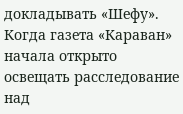докладывать «Шефу».
Когда газета «Караван» начала открыто освещать расследование над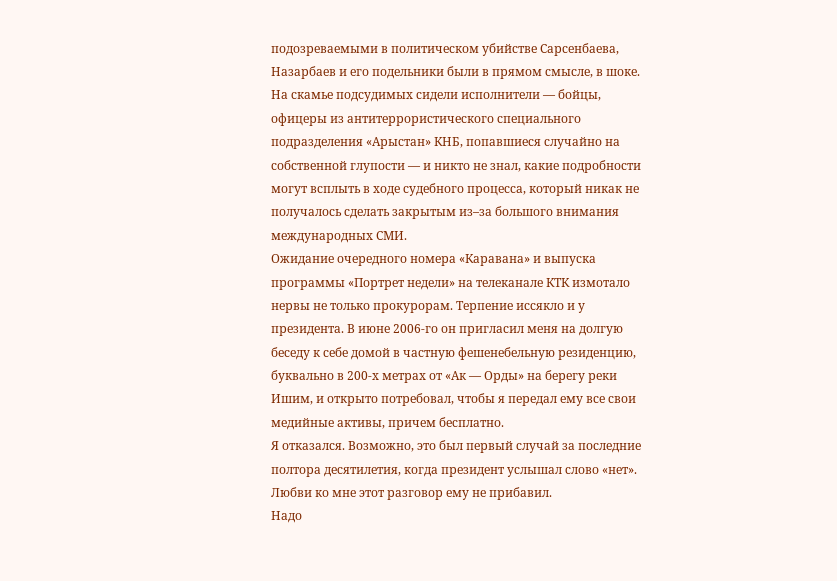подозреваемыми в политическом убийстве Сарсенбаева, Назарбаев и его подельники были в прямом смысле, в шоке. На скамье подсудимых сидели исполнители — бойцы, офицеры из антитеррористического специального подразделения «Арыстан» КНБ, попавшиеся случайно на собственной глупости — и никто не знал, какие подробности могут всплыть в ходе судебного процесса, который никак не получалось сделать закрытым из–за большого внимания международных СМИ.
Ожидание очередного номера «Каравана» и выпуска программы «Портрет недели» на телеканале КТК измотало нервы не только прокурорам. Терпение иссякло и у президента. В июне 2006‑го он пригласил меня на долгую беседу к себе домой в частную фешенебельную резиденцию, буквально в 200‑х метрах от «Ак — Орды» на берегу реки Ишим, и открыто потребовал, чтобы я передал ему все свои медийные активы, причем бесплатно.
Я отказался. Возможно, это был первый случай за последние полтора десятилетия, когда президент услышал слово «нет». Любви ко мне этот разговор ему не прибавил.
Надо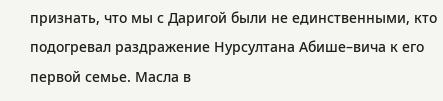признать, что мы с Даригой были не единственными, кто подогревал раздражение Нурсултана Абише–вича к его первой семье. Масла в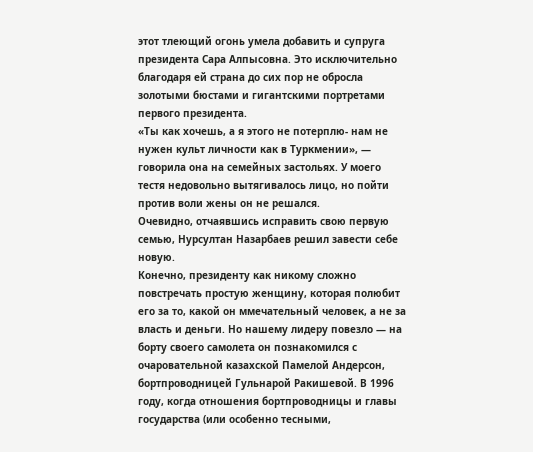этот тлеющий огонь умела добавить и супруга президента Сара Алпысовна. Это исключительно благодаря ей страна до сих пор не обросла золотыми бюстами и гигантскими портретами первого президента.
«Ты как хочешь, а я этого не потерплю- нам не нужен культ личности как в Туркмении», — говорила она на семейных застольях. У моего тестя недовольно вытягивалось лицо, но пойти против воли жены он не решался.
Очевидно, отчаявшись исправить свою первую семью, Нурсултан Назарбаев решил завести себе новую.
Конечно, президенту как никому сложно повстречать простую женщину, которая полюбит его за то, какой он ммечательный человек, а не за власть и деньги. Но нашему лидеру повезло — на борту своего самолета он познакомился с очаровательной казахской Памелой Андерсон, бортпроводницей Гульнарой Ракишевой. В 1996 году, когда отношения бортпроводницы и главы государства (или особенно тесными,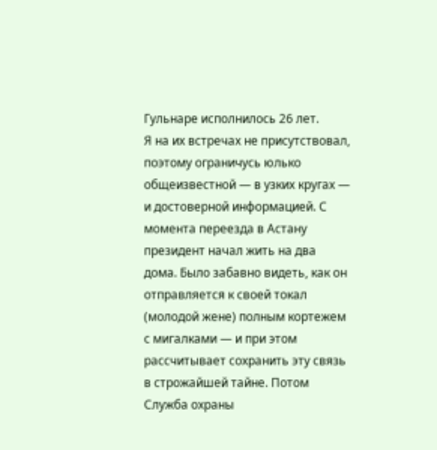Гульнаре исполнилось 26 лет.
Я на их встречах не присутствовал, поэтому ограничусь юлько общеизвестной — в узких кругах — и достоверной информацией. С момента переезда в Астану президент начал жить на два дома. Было забавно видеть, как он отправляется к своей токал (молодой жене) полным кортежем с мигалками — и при этом рассчитывает сохранить эту связь в строжайшей тайне. Потом Служба охраны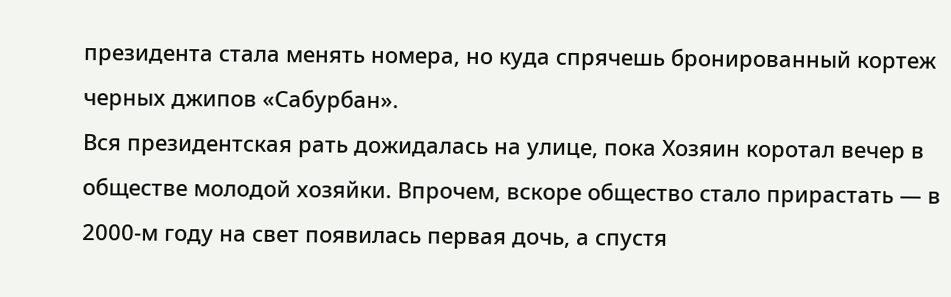президента стала менять номера, но куда спрячешь бронированный кортеж черных джипов «Сабурбан».
Вся президентская рать дожидалась на улице, пока Хозяин коротал вечер в обществе молодой хозяйки. Впрочем, вскоре общество стало прирастать — в 2000‑м году на свет появилась первая дочь, а спустя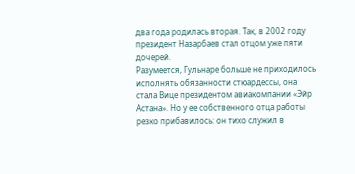два года родилась вторая. Так, в 2002 году президент Назарбаев стал отцом уже пяти дочерей.
Разумеется, Гульнаре больше не приходилось исполнять обязанности стюардессы, она стала Вице президентом авиакомпании «Эйр Астана». Но у ее собственного отца работы резко прибавилось: он тихо служил в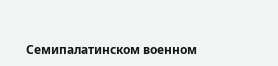Семипалатинском военном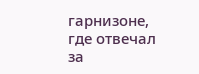гарнизоне, где отвечал за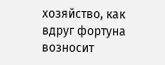хозяйство, как вдруг фортуна возносит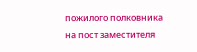пожилого полковника на пост заместителя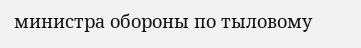министра обороны по тыловому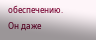обеспечению. Он даже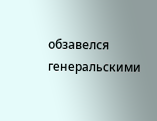обзавелся генеральскими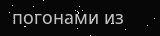погонами из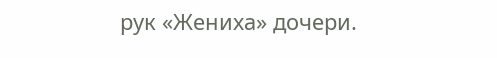рук «Жениха» дочери.